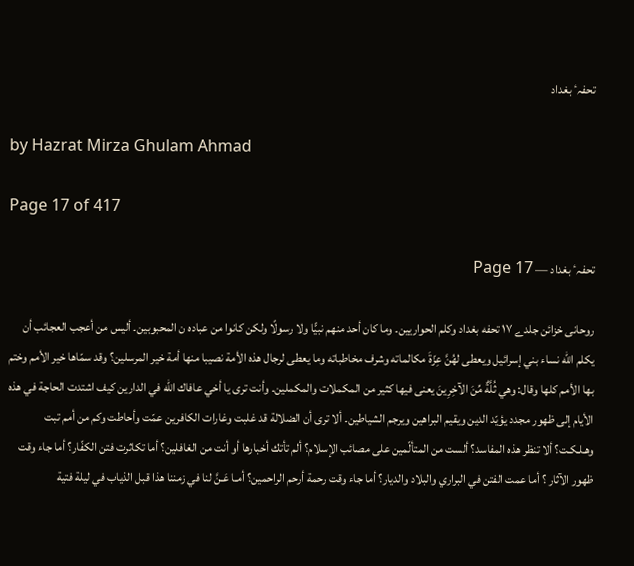تحفہٴ بغداد

by Hazrat Mirza Ghulam Ahmad

Page 17 of 417

تحفہٴ بغداد — Page 17

روحانی خزائن جلدے ۱۷ تحفه بغداد وكلم الحواريين۔ وما كان أحد منهم نبيًّا ولا رسولًا ولكن كانوا من عباده ن المحبوبين۔ أليس من أعجب العجائب أن يكلم الله نساء بني إسرائيل ويعطى لهُنَّ عِزّةَ مكالماته وشرف مخاطباته وما يعطى لرجال هذه الأمة نصيبا منها أمة خير المرسلين؟ وقد سمّاها خير الأمم وختم بها الأمم كلها وقال: وهي ثُلَّةٌ مِّنَ الآخِرِينَ يعنى فيها كثير من المكملات والمكملين۔ وأنت ترى يا أخي عافاك الله في الدارين كيف اشتدت الحاجة في هذه الأيام إلى ظهور مجدد يؤيّد الدين ويقيم البراهين ويرجم الشياطين۔ ألا ترى أن الضلالة قد غلبت وغارات الكافرين عمّت وأحاطت وكم من أمم تبت وهـلـكـت؟ ألا تنظر هذه المفاسد؟ ألست من المتألّمين على مصائب الإسلام؟ ألم تأتك أخبارها أو أنت من الغافلين؟ أما تكاثرت فتن الكفّار؟ أما جاء وقت ظهور الآثار ؟ أما عمت الفتن في البراري والبلاد والديار؟ أما جاء وقت رحمة أرحم الراحمين؟ أمـا عَـنَّ لنا في زمننا هذا قبل الذياب في ليلة فتية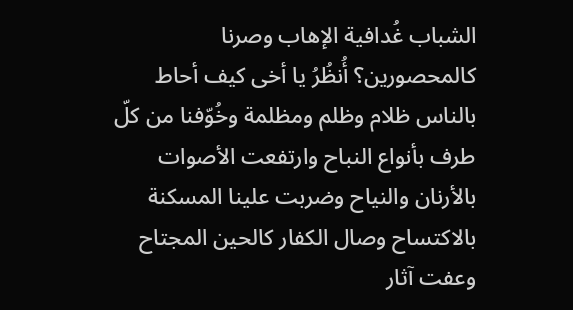الشباب غُدافية الإهاب وصرنا كالمحصورين؟ أُنظُرُ يا أخى كيف أحاط بالناس ظلام وظلم ومظلمة وخُوّفنا من كلّ طرف بأنواع النباح وارتفعت الأصوات بالأرنان والنياح وضربت علينا المسكنة بالاكتساح وصال الكفار كالحين المجتاح وعفت آثار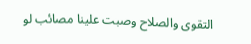التقوى والصلاح وصبت علينا مصائب لو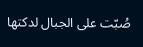صُبّت على الجبال لدكتها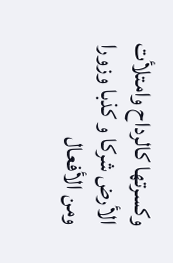وكسرتها كالرداح وامتلأت الأرض شركا و كذبا وزورا ومن الأفعال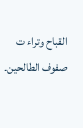القباح وتراء ت صفوف الطالحين۔